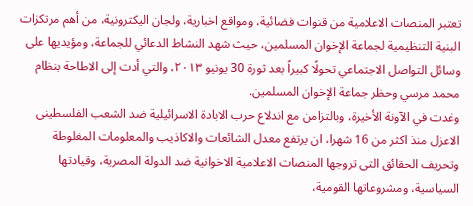تعتبر المنصات الاعلامية من قنوات فضائية، ومواقع اخبارية، ولجان اليكترونية، من أهم مرتكزات البنية التنظيمية لجماعة الإخوان المسلمين، حيث شهد النشاط الدعائي للجماعة، ومؤيديها على وسائل التواصل الاجتماعي تحولًا كبيراً بعد ثورة 30 يونيو ٢٠١٣، والتي أدت إلى الاطاحة بنظام محمد مرسي وحظر جماعة الإخوان المسلمين.
وغدت في الآونة الأخيرة، وبالتزامن مع اندلاع حرب الابادة الاسرائيلية ضد الشعب الفلسطينى الاعزل منذ اكثر من 16 شهرا، ان يرتفع معدل الشائعات والاكاذيب والمعلومات المغلوطة وتحريف الحقائق التى تروجها المنصات الاعلامية الاخوانية ضد الدولة المصرية، وقيادتها السياسية، ومشروعاتها القومية،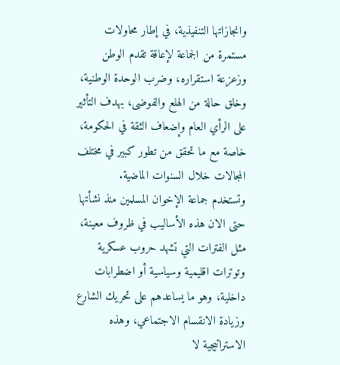وانجازاتها التنفيذية، في إطار محاولات مستمرة من الجماعة لإعاقة تقدم الوطن وزعزعة استقراره، وضرب الوحدة الوطنية، وخلق حالة من الهلع والفوضى، بهدف التأثير على الرأي العام وإضعاف الثقة في الحكومة، خاصة مع ما تحقق من تطور كبير في مختلف المجالات خلال السنوات الماضية.
وتستخدم جماعة الإخوان المسلمين منذ نشأتها حتى الان هذه الأساليب في ظروف معينة، مثل الفترات التي تشهد حروب عسكرية وتوترات اقليمية وسياسية أو اضطرابات داخلية، وهو ما يساعدهم على تحريك الشارع وزيادة الانقسام الاجتماعي، وهذه الاستراتيجية لا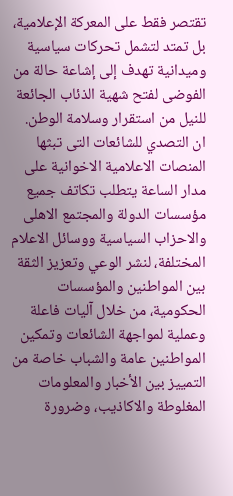تقتصر فقط على المعركة الإعلامية، بل تمتد لتشمل تحركات سياسية وميدانية تهدف إلى إشاعة حالة من الفوضى لفتح شهية الذئاب الجائعة للنيل من استقرار وسلامة الوطن.
ان التصدي للشائعات التى تبثها المنصات الاعلامية الاخوانية على مدار الساعة يتطلب تكاتف جميع مؤسسات الدولة والمجتمع الاهلى والاحزاب السياسية ووسائل الاعلام المختلفة، لنشر الوعي وتعزيز الثقة بين المواطنين والمؤسسات الحكومية، من خلال آليات فاعلة وعملية لمواجهة الشائعات وتمكين المواطنين عامة والشباب خاصة من التمييز بين الأخبار والمعلومات المغلوطة والاكاذيب، وضرورة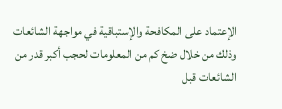الإعتماد على المكافحة والإستباقية في مواجهة الشائعات وذلك من خلال ضخ كم من المعلومات لحجب أكبر قدر من الشائعات قبل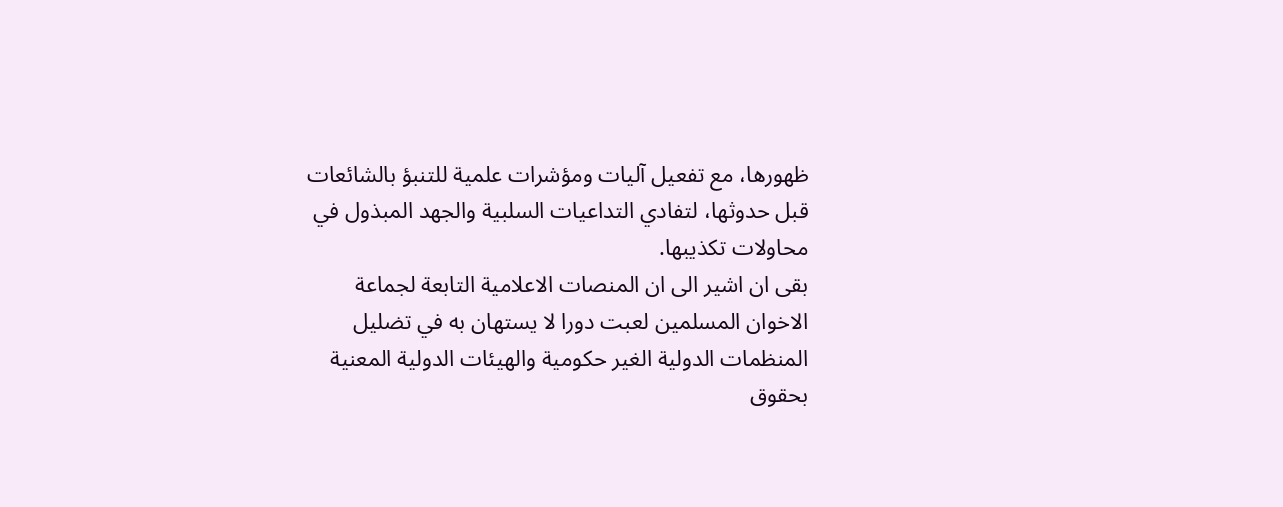ظهورها، مع تفعيل آليات ومؤشرات علمية للتنبؤ بالشائعات قبل حدوثها، لتفادي التداعيات السلبية والجهد المبذول في محاولات تكذيبها.
بقى ان اشير الى ان المنصات الاعلامية التابعة لجماعة الاخوان المسلمين لعبت دورا لا يستهان به في تضليل المنظمات الدولية الغير حكومية والهيئات الدولية المعنية بحقوق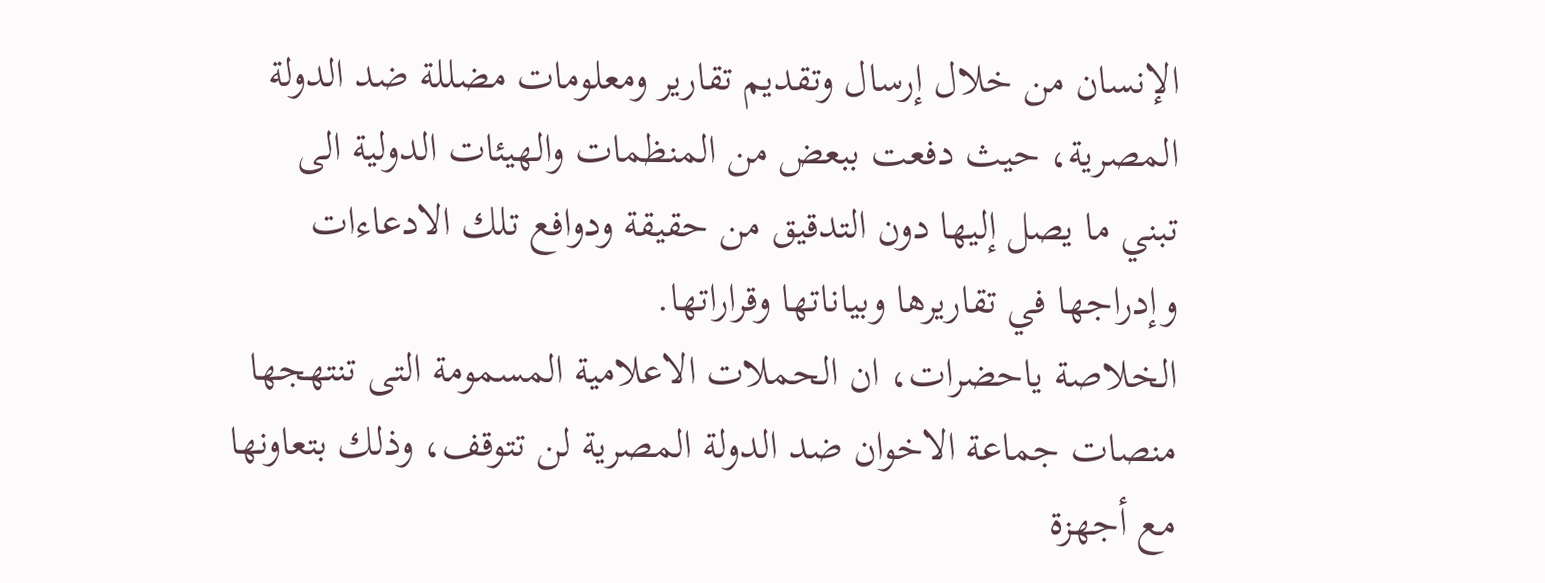الإنسان من خلال إرسال وتقديم تقارير ومعلومات مضللة ضد الدولة المصرية، حيث دفعت ببعض من المنظمات والهيئات الدولية الى تبني ما يصل إليها دون التدقيق من حقيقة ودوافع تلك الادعاءات وإدراجها في تقاريرها وبياناتها وقراراتها.
الخلاصة ياحضرات، ان الحملات الاعلامية المسمومة التى تنتهجها منصات جماعة الاخوان ضد الدولة المصرية لن تتوقف، وذلك بتعاونها مع أجهزة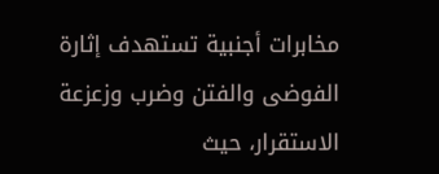مخابرات أجنبية تستهدف إثارة الفوضى والفتن وضرب وزعزعة الاستقرار، حيث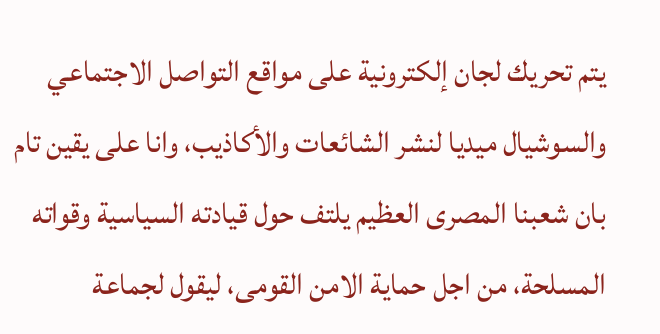يتم تحريك لجان إلكترونية على مواقع التواصل الاجتماعي والسوشيال ميديا لنشر الشائعات والأكاذيب، وانا على يقين تام بان شعبنا المصرى العظيم يلتف حول قيادته السياسية وقواته المسلحة، من اجل حماية الامن القومى، ليقول لجماعة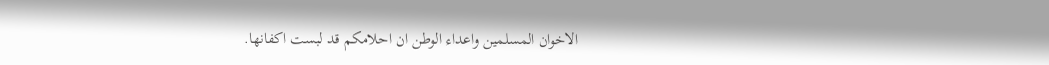الاخوان المسلمين واعداء الوطن ان احلامكم قد لبست اكفانها.